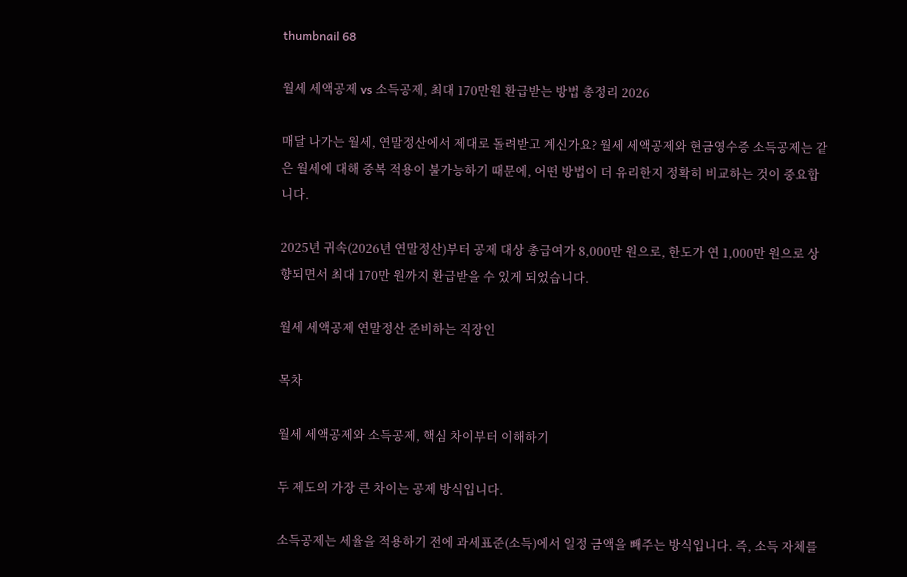thumbnail 68

월세 세액공제 vs 소득공제, 최대 170만원 환급받는 방법 총정리 2026

매달 나가는 월세, 연말정산에서 제대로 돌려받고 계신가요? 월세 세액공제와 현금영수증 소득공제는 같은 월세에 대해 중복 적용이 불가능하기 때문에, 어떤 방법이 더 유리한지 정확히 비교하는 것이 중요합니다.

2025년 귀속(2026년 연말정산)부터 공제 대상 총급여가 8,000만 원으로, 한도가 연 1,000만 원으로 상향되면서 최대 170만 원까지 환급받을 수 있게 되었습니다.

월세 세액공제 연말정산 준비하는 직장인

목차

월세 세액공제와 소득공제, 핵심 차이부터 이해하기

두 제도의 가장 큰 차이는 공제 방식입니다.

소득공제는 세율을 적용하기 전에 과세표준(소득)에서 일정 금액을 빼주는 방식입니다. 즉, 소득 자체를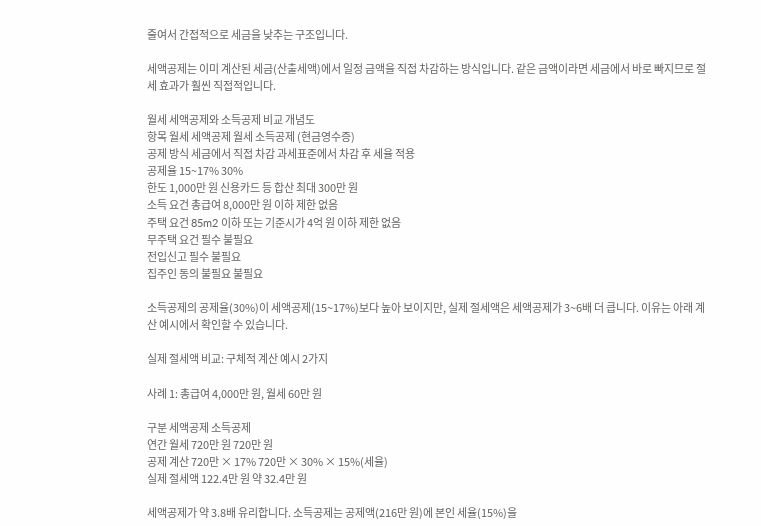줄여서 간접적으로 세금을 낮추는 구조입니다.

세액공제는 이미 계산된 세금(산출세액)에서 일정 금액을 직접 차감하는 방식입니다. 같은 금액이라면 세금에서 바로 빠지므로 절세 효과가 훨씬 직접적입니다.

월세 세액공제와 소득공제 비교 개념도
항목 월세 세액공제 월세 소득공제 (현금영수증)
공제 방식 세금에서 직접 차감 과세표준에서 차감 후 세율 적용
공제율 15~17% 30%
한도 1,000만 원 신용카드 등 합산 최대 300만 원
소득 요건 총급여 8,000만 원 이하 제한 없음
주택 요건 85m2 이하 또는 기준시가 4억 원 이하 제한 없음
무주택 요건 필수 불필요
전입신고 필수 불필요
집주인 동의 불필요 불필요

소득공제의 공제율(30%)이 세액공제(15~17%)보다 높아 보이지만, 실제 절세액은 세액공제가 3~6배 더 큽니다. 이유는 아래 계산 예시에서 확인할 수 있습니다.

실제 절세액 비교: 구체적 계산 예시 2가지

사례 1: 총급여 4,000만 원, 월세 60만 원

구분 세액공제 소득공제
연간 월세 720만 원 720만 원
공제 계산 720만 × 17% 720만 × 30% × 15%(세율)
실제 절세액 122.4만 원 약 32.4만 원

세액공제가 약 3.8배 유리합니다. 소득공제는 공제액(216만 원)에 본인 세율(15%)을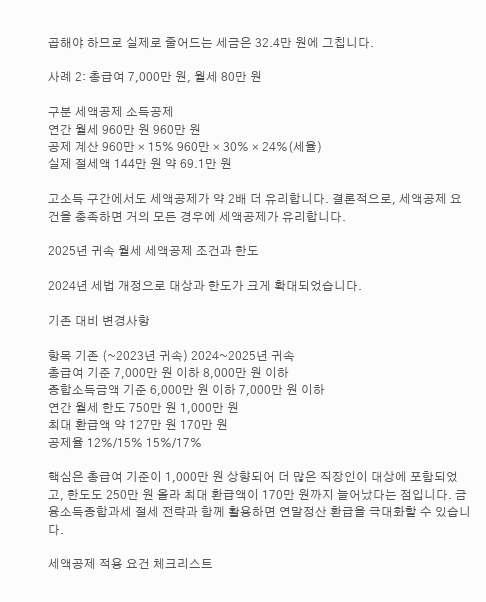곱해야 하므로 실제로 줄어드는 세금은 32.4만 원에 그칩니다.

사례 2: 총급여 7,000만 원, 월세 80만 원

구분 세액공제 소득공제
연간 월세 960만 원 960만 원
공제 계산 960만 × 15% 960만 × 30% × 24%(세율)
실제 절세액 144만 원 약 69.1만 원

고소득 구간에서도 세액공제가 약 2배 더 유리합니다. 결론적으로, 세액공제 요건을 충족하면 거의 모든 경우에 세액공제가 유리합니다.

2025년 귀속 월세 세액공제 조건과 한도

2024년 세법 개정으로 대상과 한도가 크게 확대되었습니다.

기존 대비 변경사항

항목 기존 (~2023년 귀속) 2024~2025년 귀속
총급여 기준 7,000만 원 이하 8,000만 원 이하
종합소득금액 기준 6,000만 원 이하 7,000만 원 이하
연간 월세 한도 750만 원 1,000만 원
최대 환급액 약 127만 원 170만 원
공제율 12%/15% 15%/17%

핵심은 총급여 기준이 1,000만 원 상향되어 더 많은 직장인이 대상에 포함되었고, 한도도 250만 원 올라 최대 환급액이 170만 원까지 늘어났다는 점입니다. 금융소득종합과세 절세 전략과 함께 활용하면 연말정산 환급을 극대화할 수 있습니다.

세액공제 적용 요건 체크리스트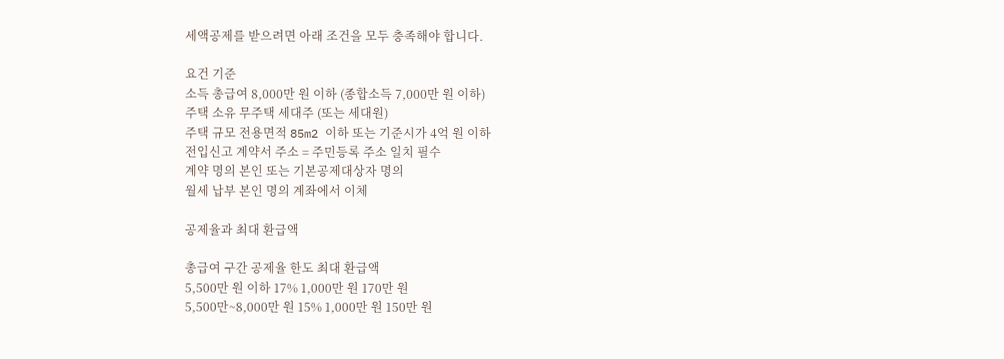세액공제를 받으려면 아래 조건을 모두 충족해야 합니다.

요건 기준
소득 총급여 8,000만 원 이하 (종합소득 7,000만 원 이하)
주택 소유 무주택 세대주 (또는 세대원)
주택 규모 전용면적 85m2 이하 또는 기준시가 4억 원 이하
전입신고 계약서 주소 = 주민등록 주소 일치 필수
계약 명의 본인 또는 기본공제대상자 명의
월세 납부 본인 명의 계좌에서 이체

공제율과 최대 환급액

총급여 구간 공제율 한도 최대 환급액
5,500만 원 이하 17% 1,000만 원 170만 원
5,500만~8,000만 원 15% 1,000만 원 150만 원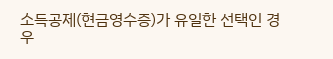소득공제(현금영수증)가 유일한 선택인 경우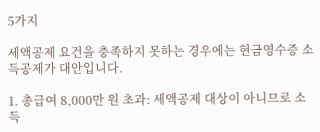5가지

세액공제 요건을 충족하지 못하는 경우에는 현금영수증 소득공제가 대안입니다.

1. 총급여 8,000만 원 초과: 세액공제 대상이 아니므로 소득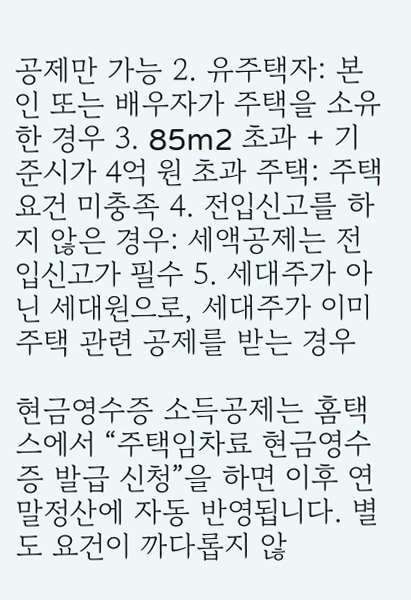공제만 가능 2. 유주택자: 본인 또는 배우자가 주택을 소유한 경우 3. 85m2 초과 + 기준시가 4억 원 초과 주택: 주택 요건 미충족 4. 전입신고를 하지 않은 경우: 세액공제는 전입신고가 필수 5. 세대주가 아닌 세대원으로, 세대주가 이미 주택 관련 공제를 받는 경우

현금영수증 소득공제는 홈택스에서 “주택임차료 현금영수증 발급 신청”을 하면 이후 연말정산에 자동 반영됩니다. 별도 요건이 까다롭지 않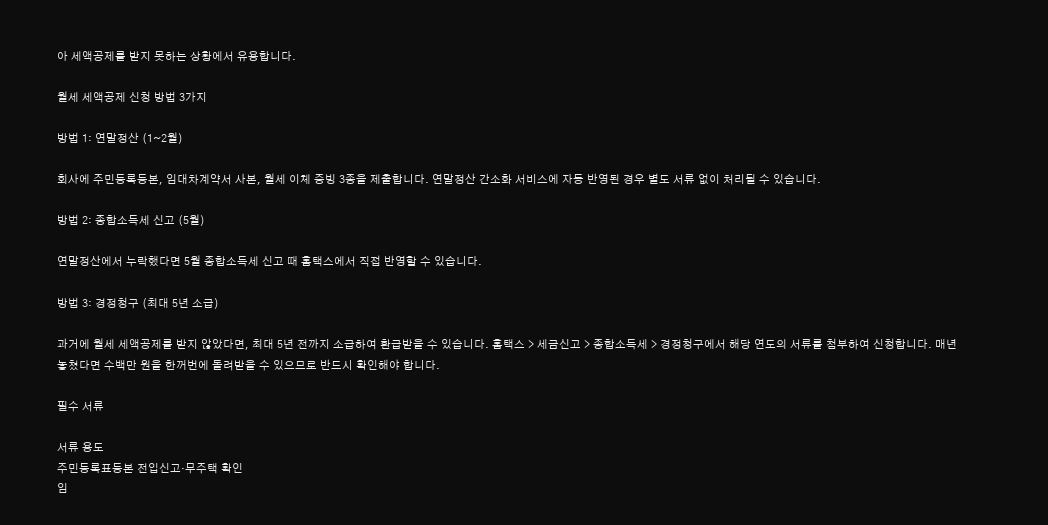아 세액공제를 받지 못하는 상황에서 유용합니다.

월세 세액공제 신청 방법 3가지

방법 1: 연말정산 (1~2월)

회사에 주민등록등본, 임대차계약서 사본, 월세 이체 증빙 3종을 제출합니다. 연말정산 간소화 서비스에 자동 반영된 경우 별도 서류 없이 처리될 수 있습니다.

방법 2: 종합소득세 신고 (5월)

연말정산에서 누락했다면 5월 종합소득세 신고 때 홈택스에서 직접 반영할 수 있습니다.

방법 3: 경정청구 (최대 5년 소급)

과거에 월세 세액공제를 받지 않았다면, 최대 5년 전까지 소급하여 환급받을 수 있습니다. 홈택스 > 세금신고 > 종합소득세 > 경정청구에서 해당 연도의 서류를 첨부하여 신청합니다. 매년 놓쳤다면 수백만 원을 한꺼번에 돌려받을 수 있으므로 반드시 확인해야 합니다.

필수 서류

서류 용도
주민등록표등본 전입신고·무주택 확인
임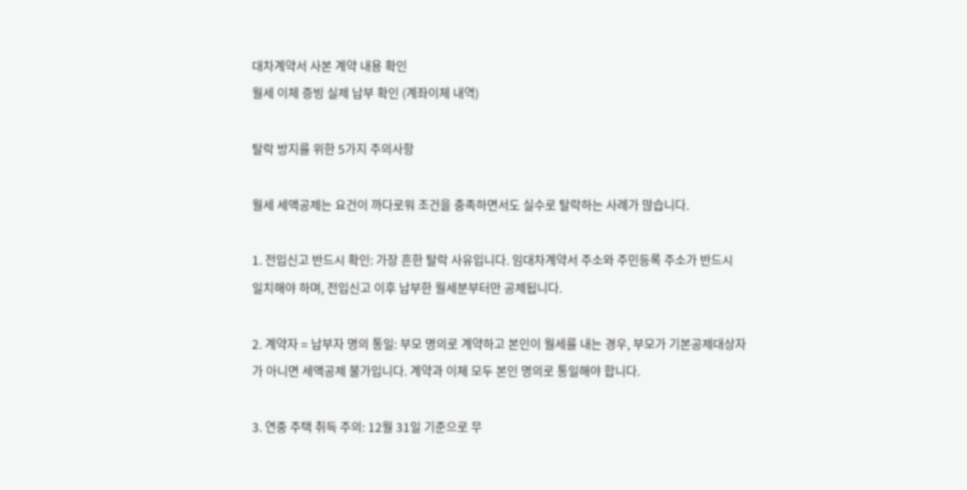대차계약서 사본 계약 내용 확인
월세 이체 증빙 실제 납부 확인 (계좌이체 내역)

탈락 방지를 위한 5가지 주의사항

월세 세액공제는 요건이 까다로워 조건을 충족하면서도 실수로 탈락하는 사례가 많습니다.

1. 전입신고 반드시 확인: 가장 흔한 탈락 사유입니다. 임대차계약서 주소와 주민등록 주소가 반드시 일치해야 하며, 전입신고 이후 납부한 월세분부터만 공제됩니다.

2. 계약자 = 납부자 명의 통일: 부모 명의로 계약하고 본인이 월세를 내는 경우, 부모가 기본공제대상자가 아니면 세액공제 불가입니다. 계약과 이체 모두 본인 명의로 통일해야 합니다.

3. 연중 주택 취득 주의: 12월 31일 기준으로 무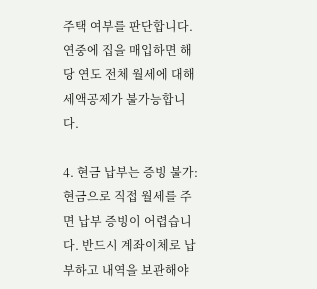주택 여부를 판단합니다. 연중에 집을 매입하면 해당 연도 전체 월세에 대해 세액공제가 불가능합니다.

4. 현금 납부는 증빙 불가: 현금으로 직접 월세를 주면 납부 증빙이 어렵습니다. 반드시 계좌이체로 납부하고 내역을 보관해야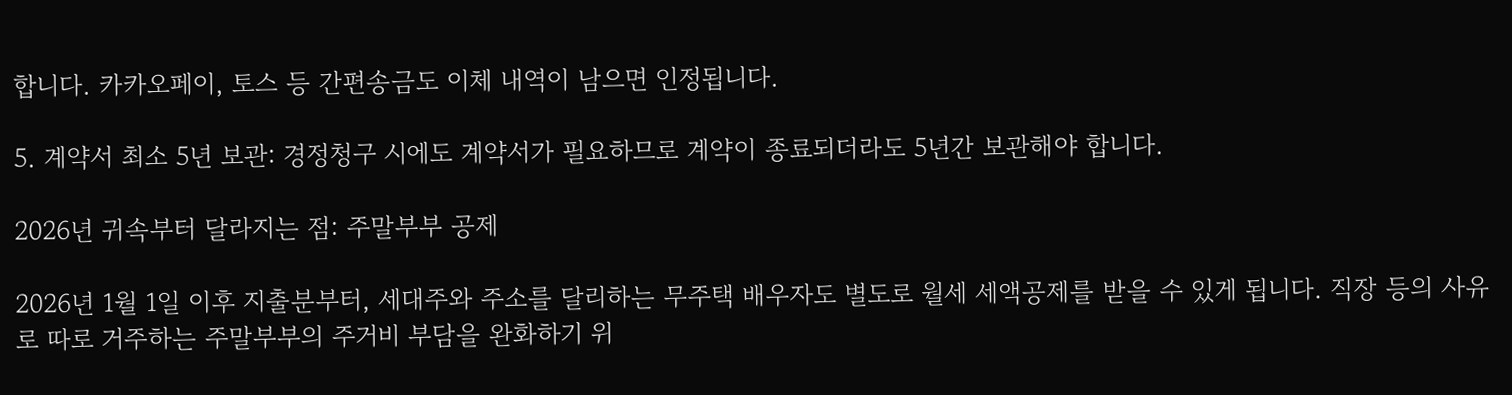합니다. 카카오페이, 토스 등 간편송금도 이체 내역이 남으면 인정됩니다.

5. 계약서 최소 5년 보관: 경정청구 시에도 계약서가 필요하므로 계약이 종료되더라도 5년간 보관해야 합니다.

2026년 귀속부터 달라지는 점: 주말부부 공제

2026년 1월 1일 이후 지출분부터, 세대주와 주소를 달리하는 무주택 배우자도 별도로 월세 세액공제를 받을 수 있게 됩니다. 직장 등의 사유로 따로 거주하는 주말부부의 주거비 부담을 완화하기 위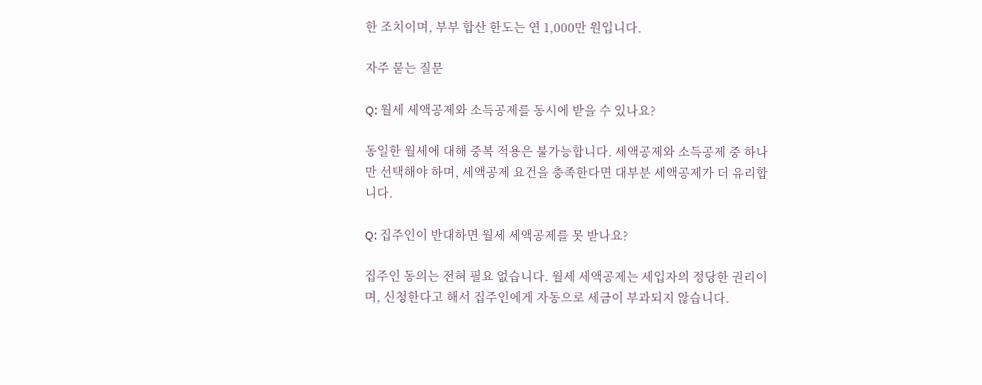한 조치이며, 부부 합산 한도는 연 1,000만 원입니다.

자주 묻는 질문

Q: 월세 세액공제와 소득공제를 동시에 받을 수 있나요?

동일한 월세에 대해 중복 적용은 불가능합니다. 세액공제와 소득공제 중 하나만 선택해야 하며, 세액공제 요건을 충족한다면 대부분 세액공제가 더 유리합니다.

Q: 집주인이 반대하면 월세 세액공제를 못 받나요?

집주인 동의는 전혀 필요 없습니다. 월세 세액공제는 세입자의 정당한 권리이며, 신청한다고 해서 집주인에게 자동으로 세금이 부과되지 않습니다.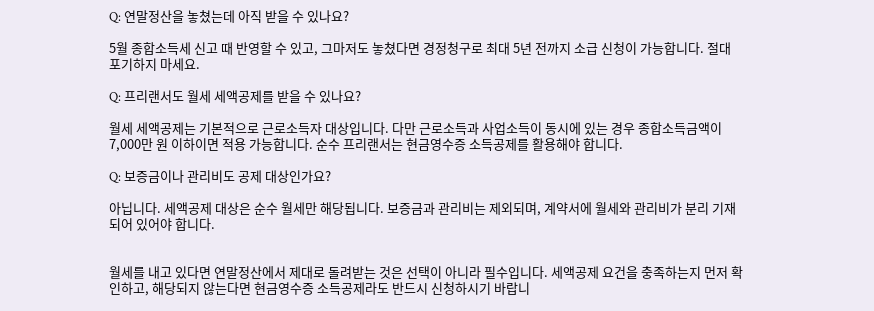Q: 연말정산을 놓쳤는데 아직 받을 수 있나요?

5월 종합소득세 신고 때 반영할 수 있고, 그마저도 놓쳤다면 경정청구로 최대 5년 전까지 소급 신청이 가능합니다. 절대 포기하지 마세요.

Q: 프리랜서도 월세 세액공제를 받을 수 있나요?

월세 세액공제는 기본적으로 근로소득자 대상입니다. 다만 근로소득과 사업소득이 동시에 있는 경우 종합소득금액이 7,000만 원 이하이면 적용 가능합니다. 순수 프리랜서는 현금영수증 소득공제를 활용해야 합니다.

Q: 보증금이나 관리비도 공제 대상인가요?

아닙니다. 세액공제 대상은 순수 월세만 해당됩니다. 보증금과 관리비는 제외되며, 계약서에 월세와 관리비가 분리 기재되어 있어야 합니다.


월세를 내고 있다면 연말정산에서 제대로 돌려받는 것은 선택이 아니라 필수입니다. 세액공제 요건을 충족하는지 먼저 확인하고, 해당되지 않는다면 현금영수증 소득공제라도 반드시 신청하시기 바랍니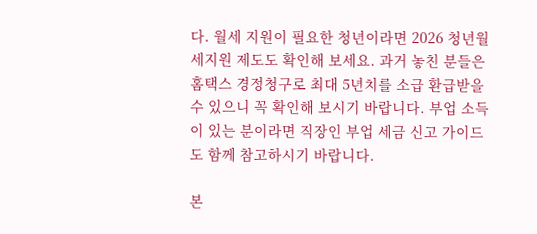다. 월세 지원이 필요한 청년이라면 2026 청년월세지원 제도도 확인해 보세요. 과거 놓친 분들은 홈택스 경정청구로 최대 5년치를 소급 환급받을 수 있으니 꼭 확인해 보시기 바랍니다. 부업 소득이 있는 분이라면 직장인 부업 세금 신고 가이드도 함께 참고하시기 바랍니다.

본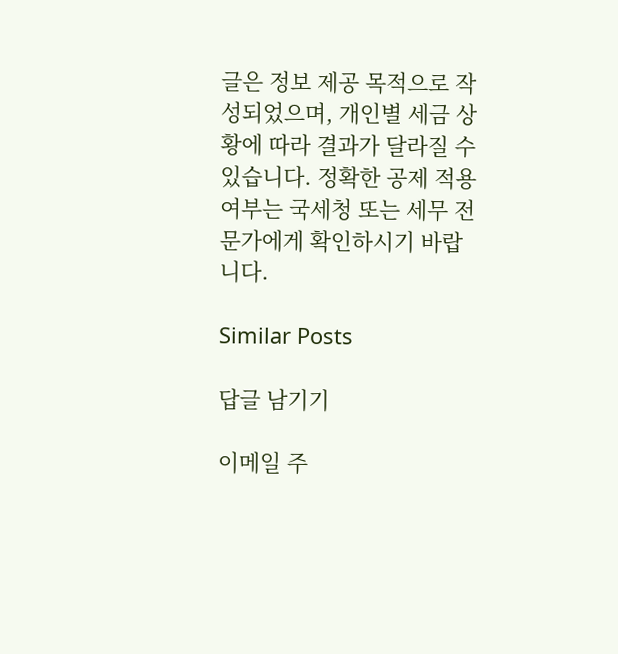글은 정보 제공 목적으로 작성되었으며, 개인별 세금 상황에 따라 결과가 달라질 수 있습니다. 정확한 공제 적용 여부는 국세청 또는 세무 전문가에게 확인하시기 바랍니다.

Similar Posts

답글 남기기

이메일 주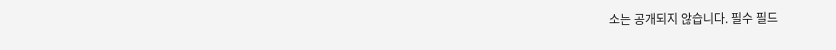소는 공개되지 않습니다. 필수 필드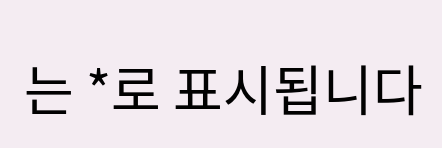는 *로 표시됩니다